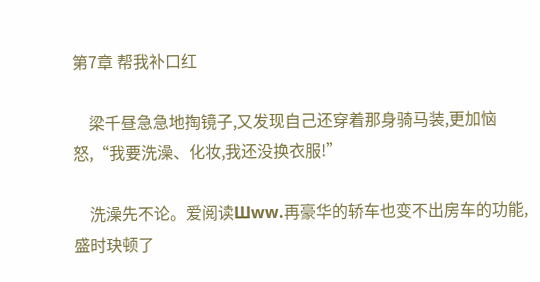第7章 帮我补口红

    梁千昼急急地掏镜子,又发现自己还穿着那身骑马装,更加恼怒,“我要洗澡、化妆,我还没换衣服!”

    洗澡先不论。爱阅读Шww.再豪华的轿车也变不出房车的功能,盛时玦顿了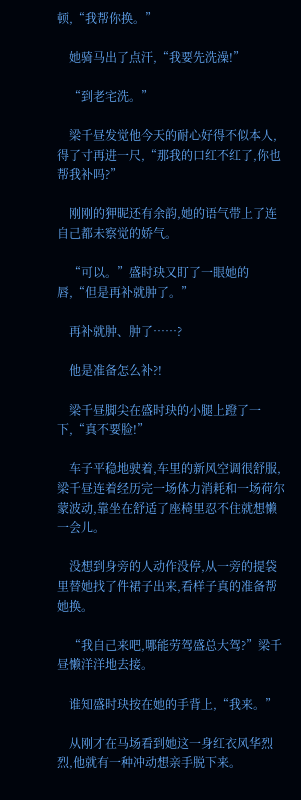顿,“我帮你换。”

    她骑马出了点汗,“我要先洗澡!”

    “到老宅洗。”

    梁千昼发觉他今天的耐心好得不似本人,得了寸再进一尺,“那我的口红不红了,你也帮我补吗?”

    刚刚的狎昵还有余韵,她的语气带上了连自己都未察觉的娇气。

    “可以。”盛时玦又盯了一眼她的唇,“但是再补就肿了。”

    再补就肿、肿了……?

    他是准备怎么补?!

    梁千昼脚尖在盛时玦的小腿上蹬了一下,“真不要脸!”

    车子平稳地驶着,车里的新风空调很舒服,梁千昼连着经历完一场体力消耗和一场荷尔蒙波动,靠坐在舒适了座椅里忍不住就想懒一会儿。

    没想到身旁的人动作没停,从一旁的提袋里替她找了件裙子出来,看样子真的准备帮她换。

    “我自己来吧,哪能劳驾盛总大驾?”梁千昼懒洋洋地去接。

    谁知盛时玦按在她的手背上,“我来。”

    从刚才在马场看到她这一身红衣风华烈烈,他就有一种冲动想亲手脱下来。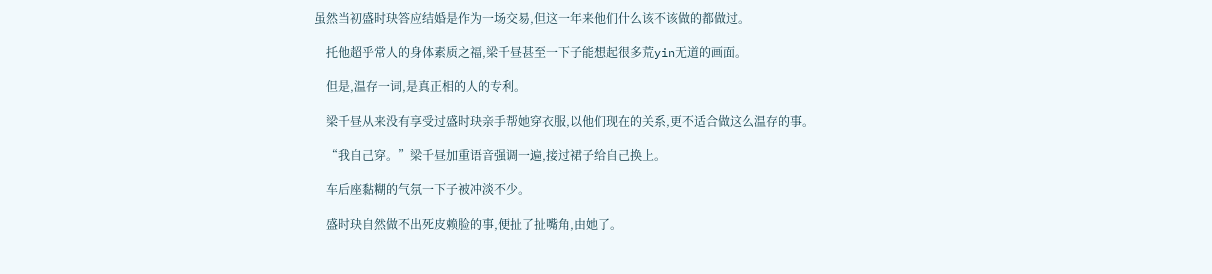虽然当初盛时玦答应结婚是作为一场交易,但这一年来他们什么该不该做的都做过。

    托他超乎常人的身体素质之福,梁千昼甚至一下子能想起很多荒yin无道的画面。

    但是,温存一词,是真正相的人的专利。

    梁千昼从来没有享受过盛时玦亲手帮她穿衣服,以他们现在的关系,更不适合做这么温存的事。

    “我自己穿。”梁千昼加重语音强调一遍,接过裙子给自己换上。

    车后座黏糊的气氛一下子被冲淡不少。

    盛时玦自然做不出死皮赖脸的事,便扯了扯嘴角,由她了。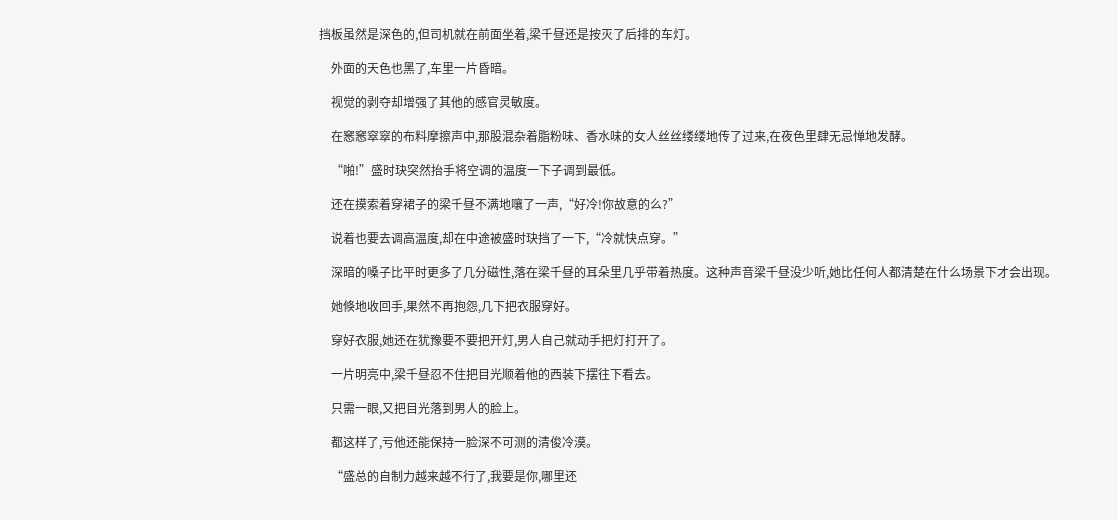挡板虽然是深色的,但司机就在前面坐着,梁千昼还是按灭了后排的车灯。

    外面的天色也黑了,车里一片昏暗。

    视觉的剥夺却增强了其他的感官灵敏度。

    在窸窸窣窣的布料摩擦声中,那股混杂着脂粉味、香水味的女人丝丝缕缕地传了过来,在夜色里肆无忌惮地发酵。

    “啪!”盛时玦突然抬手将空调的温度一下子调到最低。

    还在摸索着穿裙子的梁千昼不满地嚷了一声,“好冷!你故意的么?”

    说着也要去调高温度,却在中途被盛时玦挡了一下,“冷就快点穿。”

    深暗的嗓子比平时更多了几分磁性,落在梁千昼的耳朵里几乎带着热度。这种声音梁千昼没少听,她比任何人都清楚在什么场景下才会出现。

    她倏地收回手,果然不再抱怨,几下把衣服穿好。

    穿好衣服,她还在犹豫要不要把开灯,男人自己就动手把灯打开了。

    一片明亮中,梁千昼忍不住把目光顺着他的西装下摆往下看去。

    只需一眼,又把目光落到男人的脸上。

    都这样了,亏他还能保持一脸深不可测的清俊冷漠。

    “盛总的自制力越来越不行了,我要是你,哪里还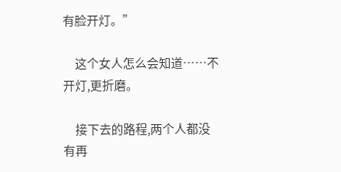有脸开灯。”

    这个女人怎么会知道……不开灯,更折磨。

    接下去的路程,两个人都没有再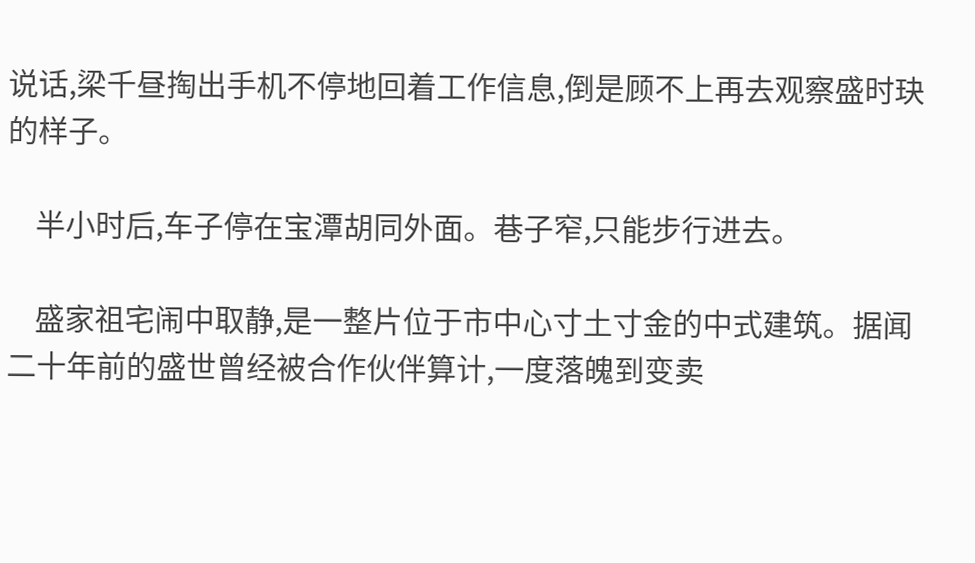说话,梁千昼掏出手机不停地回着工作信息,倒是顾不上再去观察盛时玦的样子。

    半小时后,车子停在宝潭胡同外面。巷子窄,只能步行进去。

    盛家祖宅闹中取静,是一整片位于市中心寸土寸金的中式建筑。据闻二十年前的盛世曾经被合作伙伴算计,一度落魄到变卖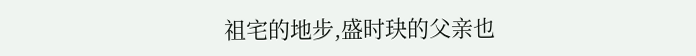祖宅的地步,盛时玦的父亲也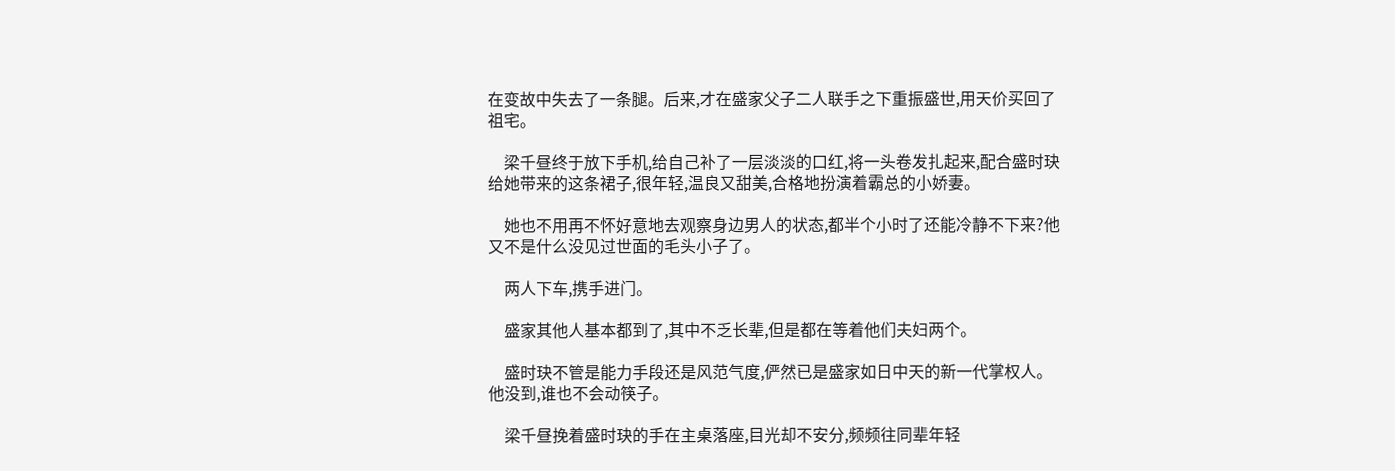在变故中失去了一条腿。后来,才在盛家父子二人联手之下重振盛世,用天价买回了祖宅。

    梁千昼终于放下手机,给自己补了一层淡淡的口红,将一头卷发扎起来,配合盛时玦给她带来的这条裙子,很年轻,温良又甜美,合格地扮演着霸总的小娇妻。

    她也不用再不怀好意地去观察身边男人的状态,都半个小时了还能冷静不下来?他又不是什么没见过世面的毛头小子了。

    两人下车,携手进门。

    盛家其他人基本都到了,其中不乏长辈,但是都在等着他们夫妇两个。

    盛时玦不管是能力手段还是风范气度,俨然已是盛家如日中天的新一代掌权人。他没到,谁也不会动筷子。

    梁千昼挽着盛时玦的手在主桌落座,目光却不安分,频频往同辈年轻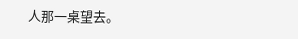人那一桌望去。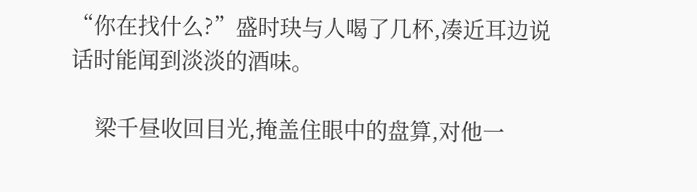“你在找什么?”盛时玦与人喝了几杯,凑近耳边说话时能闻到淡淡的酒味。

    梁千昼收回目光,掩盖住眼中的盘算,对他一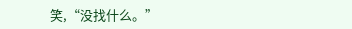笑,“没找什么。”